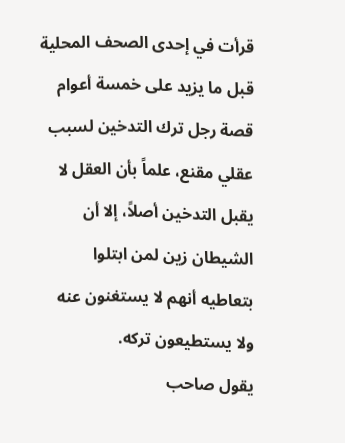قرأت في إحدى الصحف المحلية قبل ما يزيد على خمسة أعوام قصة رجل ترك التدخين لسبب عقلي مقنع، علماً بأن العقل لا يقبل التدخين أصلاً، إلا أن الشيطان زين لمن ابتلوا بتعاطيه أنهم لا يستغنون عنه ولا يستطيعون تركه.
يقول صاحب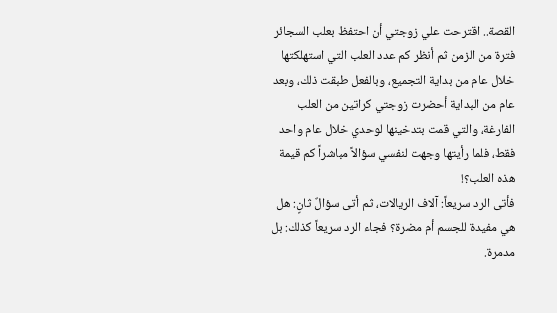القصة.. اقترحت علي زوجتي أن احتفظ بعلب السجائر فترة من الزمن ثم أنظر كم عدد العلب التي استهلكتها خلال عام من بداية التجميع، وبالفعل طبقت ذلك، وبعد عام من البداية أحضرت زوجتي كراتين من العلب الفارغة، والتي قمت بتدخينها لوحدي خلال عام واحد فقط، فلما رأيتها وجهت لنفسي سؤالاً مباشراً كم قيمة هذه العلب؟!
فأتى الرد سريعاً: آلاف الريالات، ثم أتى سؤالٌ ثانٍ: هل هي مفيدة للجسم أم مضرة؟ فجاء الرد سريعاً كذلك: بل مدمرة.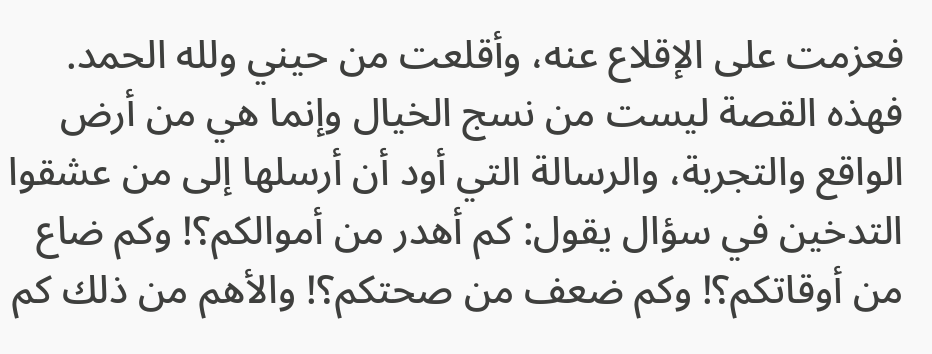فعزمت على الإقلاع عنه، وأقلعت من حيني ولله الحمد.
فهذه القصة ليست من نسج الخيال وإنما هي من أرض الواقع والتجربة، والرسالة التي أود أن أرسلها إلى من عشقوا التدخين في سؤال يقول: كم أهدر من أموالكم؟! وكم ضاع من أوقاتكم؟! وكم ضعف من صحتكم؟! والأهم من ذلك كم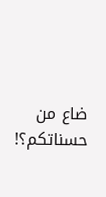ضاع من حسناتكم؟!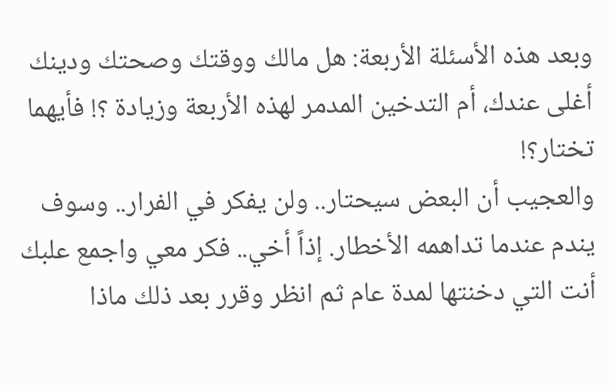وبعد هذه الأسئلة الأربعة: هل مالك ووقتك وصحتك ودينك أغلى عندك، أم التدخين المدمر لهذه الأربعة وزيادة ؟! فأيهما تختار؟!
والعجيب أن البعض سيحتار.. ولن يفكر في الفرار.. وسوف يندم عندما تداهمه الأخطار. إذاً أخي.. فكر معي واجمع علبك أنت التي دخنتها لمدة عام ثم انظر وقرر بعد ذلك ماذا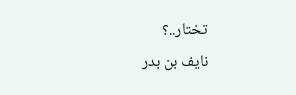تختار..؟
نايف بن بدر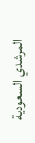المرشدي السعودية